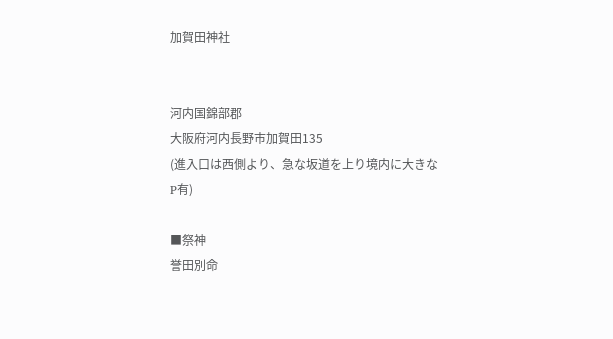加賀田神社


河内国錦部郡
大阪府河内長野市加賀田135
(進入口は西側より、急な坂道を上り境内に大きなP有)

■祭神
誉田別命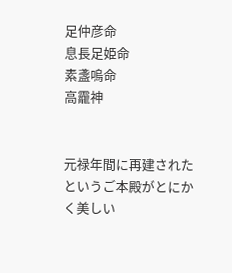足仲彦命
息長足姫命
素盞嗚命
高龗神


元禄年間に再建されたというご本殿がとにかく美しい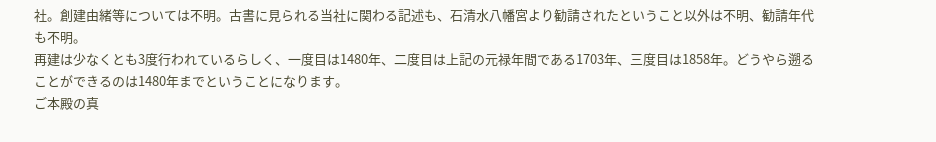社。創建由緒等については不明。古書に見られる当社に関わる記述も、石清水八幡宮より勧請されたということ以外は不明、勧請年代も不明。
再建は少なくとも3度行われているらしく、一度目は1480年、二度目は上記の元禄年間である1703年、三度目は1858年。どうやら遡ることができるのは1480年までということになります。
ご本殿の真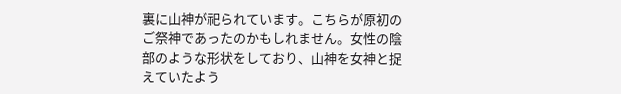裏に山神が祀られています。こちらが原初のご祭神であったのかもしれません。女性の陰部のような形状をしており、山神を女神と捉えていたよう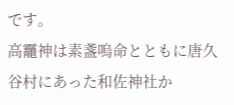です。
高龗神は素盞嗚命とともに唐久谷村にあった和佐神社か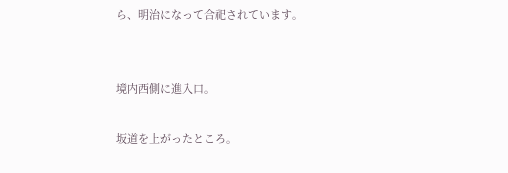ら、明治になって合祀されています。


境内西側に進入口。

坂道を上がったところ。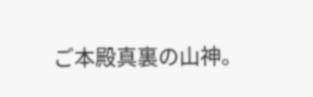ご本殿真裏の山神。